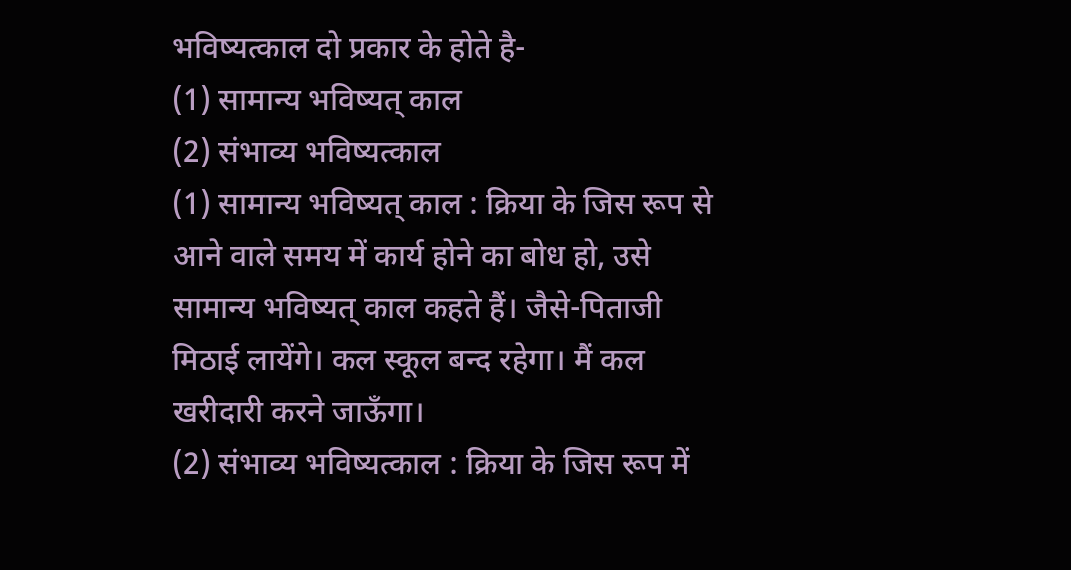भविष्यत्काल दो प्रकार के होते है-
(1) सामान्य भविष्यत् काल
(2) संभाव्य भविष्यत्काल
(1) सामान्य भविष्यत् काल : क्रिया के जिस रूप से आने वाले समय में कार्य होने का बोध हो, उसे सामान्य भविष्यत् काल कहते हैं। जैसे-पिताजी मिठाई लायेंगे। कल स्कूल बन्द रहेगा। मैं कल खरीदारी करने जाऊँगा।
(2) संभाव्य भविष्यत्काल : क्रिया के जिस रूप में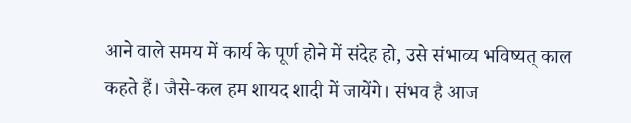आने वाले समय में कार्य के पूर्ण होने में संदेह हो, उसे संभाव्य भविष्यत् काल कहते हैं। जैसे-कल हम शायद शादी में जायेंगे। संभव है आज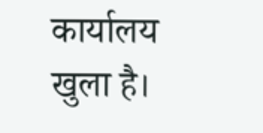कार्यालय खुला है।